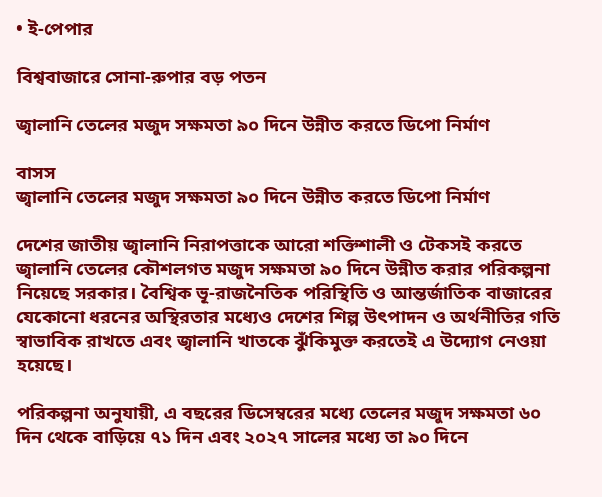• ই-পেপার

বিশ্ববাজারে সোনা-রুপার বড় পতন

জ্বালানি তেলের মজুদ সক্ষমতা ৯০ দিনে উন্নীত করতে ডিপো নির্মাণ

বাসস
জ্বালানি তেলের মজুদ সক্ষমতা ৯০ দিনে উন্নীত করতে ডিপো নির্মাণ

দেশের জাতীয় জ্বালানি নিরাপত্তাকে আরো শক্তিশালী ও টেকসই করতে জ্বালানি তেলের কৌশলগত মজুদ সক্ষমতা ৯০ দিনে উন্নীত করার পরিকল্পনা নিয়েছে সরকার। বৈশ্বিক ভূ-রাজনৈতিক পরিস্থিতি ও আন্তর্জাতিক বাজারের যেকোনো ধরনের অস্থিরতার মধ্যেও দেশের শিল্প উৎপাদন ও অর্থনীতির গতি স্বাভাবিক রাখতে এবং জ্বালানি খাতকে ঝুঁকিমুক্ত করতেই এ উদ্যোগ নেওয়া হয়েছে।

পরিকল্পনা অনুযায়ী, এ বছরের ডিসেম্বরের মধ্যে তেলের মজুদ সক্ষমতা ৬০ দিন থেকে বাড়িয়ে ৭১ দিন এবং ২০২৭ সালের মধ্যে তা ৯০ দিনে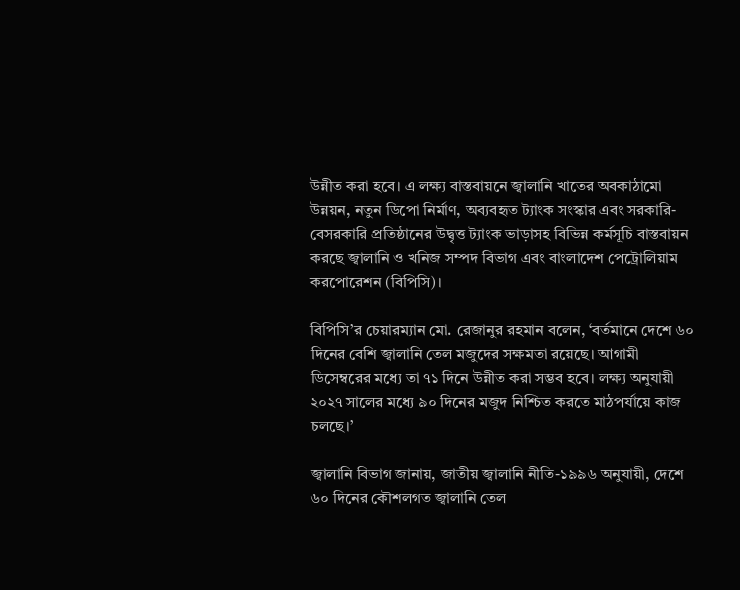উন্নীত করা হবে। এ লক্ষ্য বাস্তবায়নে জ্বালানি খাতের অবকাঠামো উন্নয়ন, নতুন ডিপো নির্মাণ, অব্যবহৃত ট্যাংক সংস্কার এবং সরকারি-বেসরকারি প্রতিষ্ঠানের উদ্বৃত্ত ট্যাংক ভাড়াসহ বিভিন্ন কর্মসূচি বাস্তবায়ন করছে জ্বালানি ও খনিজ সম্পদ বিভাগ এবং বাংলাদেশ পেট্রোলিয়াম করপোরেশন (বিপিসি)।

বিপিসি’র চেয়ারম্যান মো. রেজানুর রহমান বলেন, ‘বর্তমানে দেশে ৬০ দিনের বেশি জ্বালানি তেল মজুদের সক্ষমতা রয়েছে। আগামী ডিসেম্বরের মধ্যে তা ৭১ দিনে উন্নীত করা সম্ভব হবে। লক্ষ্য অনুযায়ী ২০২৭ সালের মধ্যে ৯০ দিনের মজুদ নিশ্চিত করতে মাঠপর্যায়ে কাজ চলছে।’

জ্বালানি বিভাগ জানায়, জাতীয় জ্বালানি নীতি-১৯৯৬ অনুযায়ী, দেশে ৬০ দিনের কৌশলগত জ্বালানি তেল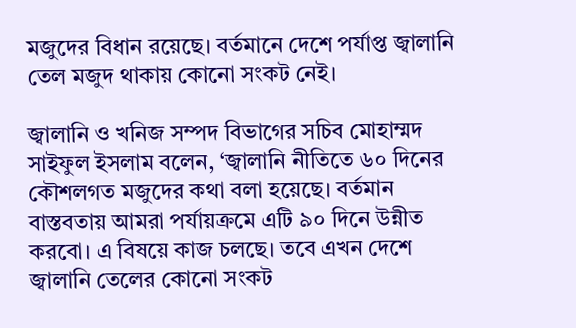মজুদের বিধান রয়েছে। বর্তমানে দেশে পর্যাপ্ত জ্বালানি তেল মজুদ থাকায় কোনো সংকট নেই।

জ্বালানি ও খনিজ সম্পদ বিভাগের সচিব মোহাম্মদ সাইফুল ইসলাম বলেন, ‘জ্বালানি নীতিতে ৬০ দিনের কৌশলগত মজুদের কথা বলা হয়েছে। বর্তমান বাস্তবতায় আমরা পর্যায়ক্রমে এটি ৯০ দিনে উন্নীত করবো। এ বিষয়ে কাজ চলছে। তবে এখন দেশে জ্বালানি তেলের কোনো সংকট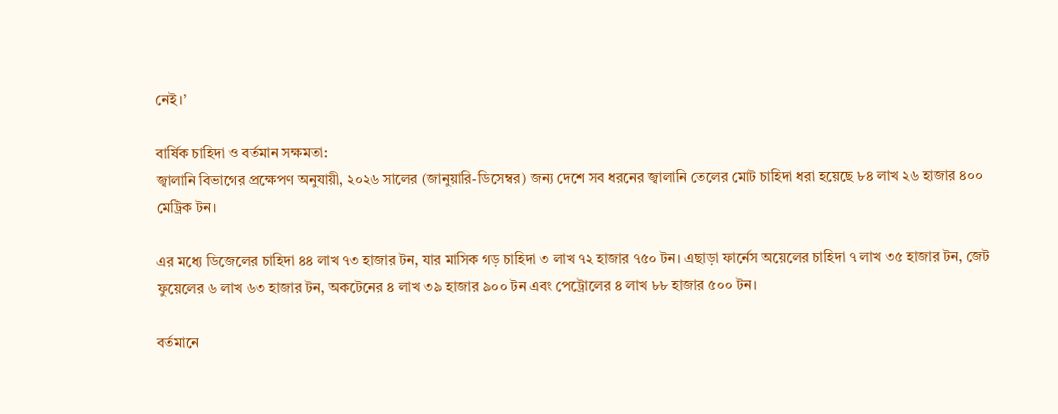নেই।’

বার্ষিক চাহিদা ও বর্তমান সক্ষমতা:
জ্বালানি বিভাগের প্রক্ষেপণ অনুযায়ী, ২০২৬ সালের (জানুয়ারি-ডিসেম্বর) জন্য দেশে সব ধরনের জ্বালানি তেলের মোট চাহিদা ধরা হয়েছে ৮৪ লাখ ২৬ হাজার ৪০০ মেট্রিক টন।

এর মধ্যে ডিজেলের চাহিদা ৪৪ লাখ ৭৩ হাজার টন, যার মাসিক গড় চাহিদা ৩ লাখ ৭২ হাজার ৭৫০ টন। এছাড়া ফার্নেস অয়েলের চাহিদা ৭ লাখ ৩৫ হাজার টন, জেট ফুয়েলের ৬ লাখ ৬৩ হাজার টন, অকটেনের ৪ লাখ ৩৯ হাজার ৯০০ টন এবং পেট্রোলের ৪ লাখ ৮৮ হাজার ৫০০ টন।

বর্তমানে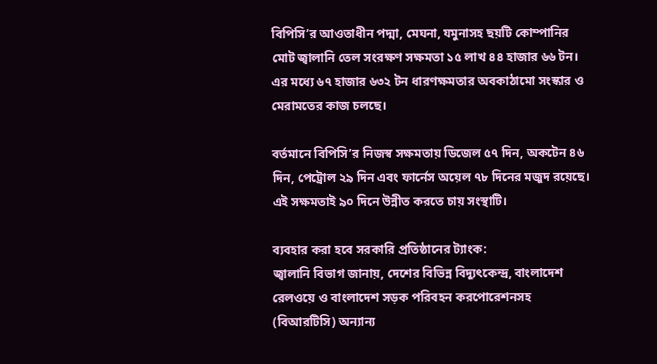বিপিসি’র আওতাধীন পদ্মা, মেঘনা, যমুনাসহ ছয়টি কোম্পানির মোট জ্বালানি তেল সংরক্ষণ সক্ষমতা ১৫ লাখ ৪৪ হাজার ৬৬ টন। এর মধ্যে ৬৭ হাজার ৬৩২ টন ধারণক্ষমতার অবকাঠামো সংস্কার ও মেরামতের কাজ চলছে।

বর্তমানে বিপিসি’র নিজস্ব সক্ষমতায় ডিজেল ৫৭ দিন, অকটেন ৪৬ দিন, পেট্রোল ২৯ দিন এবং ফার্নেস অয়েল ৭৮ দিনের মজুদ রয়েছে। এই সক্ষমতাই ৯০ দিনে উন্নীত করতে চায় সংস্থাটি।

ব্যবহার করা হবে সরকারি প্রতিষ্ঠানের ট্যাংক:
জ্বালানি বিভাগ জানায়, দেশের বিভিন্ন বিদ্যুৎকেন্দ্র, বাংলাদেশ রেলওয়ে ও বাংলাদেশ সড়ক পরিবহন করপোরেশনসহ (বিআরটিসি) অন্যান্য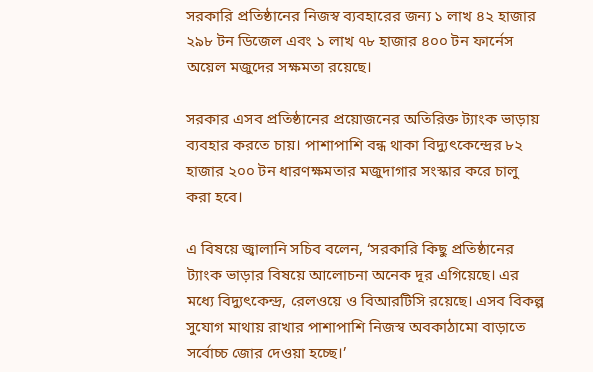সরকারি প্রতিষ্ঠানের নিজস্ব ব্যবহারের জন্য ১ লাখ ৪২ হাজার ২৯৮ টন ডিজেল এবং ১ লাখ ৭৮ হাজার ৪০০ টন ফার্নেস অয়েল মজুদের সক্ষমতা রয়েছে।

সরকার এসব প্রতিষ্ঠানের প্রয়োজনের অতিরিক্ত ট্যাংক ভাড়ায় ব্যবহার করতে চায়। পাশাপাশি বন্ধ থাকা বিদ্যুৎকেন্দ্রের ৮২ হাজার ২০০ টন ধারণক্ষমতার মজুদাগার সংস্কার করে চালু করা হবে।

এ বিষয়ে জ্বালানি সচিব বলেন, ‘সরকারি কিছু প্রতিষ্ঠানের ট্যাংক ভাড়ার বিষয়ে আলোচনা অনেক দূর এগিয়েছে। এর মধ্যে বিদ্যুৎকেন্দ্র, রেলওয়ে ও বিআরটিসি রয়েছে। এসব বিকল্প সুযোগ মাথায় রাখার পাশাপাশি নিজস্ব অবকাঠামো বাড়াতে সর্বোচ্চ জোর দেওয়া হচ্ছে।’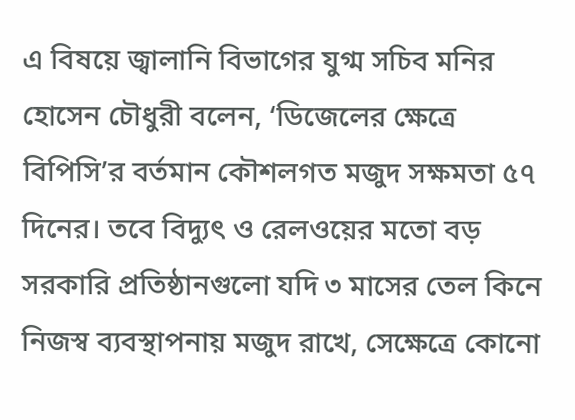এ বিষয়ে জ্বালানি বিভাগের যুগ্ম সচিব মনির হোসেন চৌধুরী বলেন, ‘ডিজেলের ক্ষেত্রে বিপিসি’র বর্তমান কৌশলগত মজুদ সক্ষমতা ৫৭ দিনের। তবে বিদ্যুৎ ও রেলওয়ের মতো বড় সরকারি প্রতিষ্ঠানগুলো যদি ৩ মাসের তেল কিনে নিজস্ব ব্যবস্থাপনায় মজুদ রাখে, সেক্ষেত্রে কোনো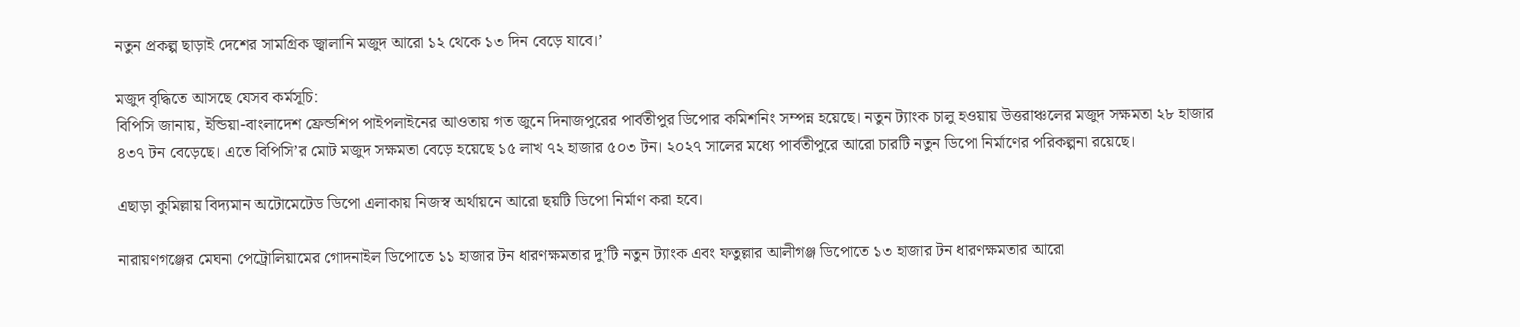নতুন প্রকল্প ছাড়াই দেশের সামগ্রিক জ্বালানি মজুদ আরো ১২ থেকে ১৩ দিন বেড়ে যাবে।’

মজুদ বৃদ্ধিতে আসছে যেসব কর্মসূচি:
বিপিসি জানায়, ইন্ডিয়া-বাংলাদেশ ফ্রেন্ডশিপ পাইপলাইনের আওতায় গত জুনে দিনাজপুরের পার্বতীপুর ডিপোর কমিশনিং সম্পন্ন হয়েছে। নতুন ট্যাংক চালু হওয়ায় উত্তরাঞ্চলের মজুদ সক্ষমতা ২৮ হাজার ৪৩৭ টন বেড়েছে। এতে বিপিসি’র মোট মজুদ সক্ষমতা বেড়ে হয়েছে ১৫ লাখ ৭২ হাজার ৫০৩ টন। ২০২৭ সালের মধ্যে পার্বতীপুরে আরো চারটি নতুন ডিপো নির্মাণের পরিকল্পনা রয়েছে।

এছাড়া কুমিল্লায় বিদ্যমান অটোমেটেড ডিপো এলাকায় নিজস্ব অর্থায়নে আরো ছয়টি ডিপো নির্মাণ করা হবে।

নারায়ণগঞ্জের মেঘনা পেট্রোলিয়ামের গোদনাইল ডিপোতে ১১ হাজার টন ধারণক্ষমতার দু’টি নতুন ট্যাংক এবং ফতুল্লার আলীগঞ্জ ডিপোতে ১৩ হাজার টন ধারণক্ষমতার আরো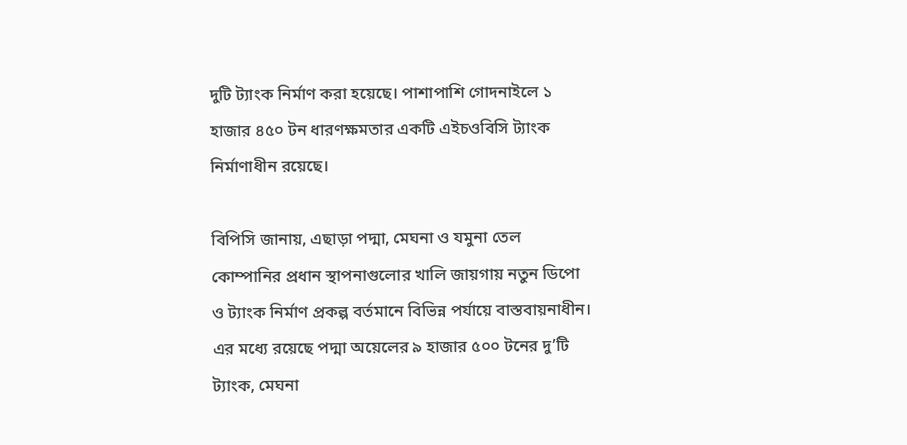দুটি ট্যাংক নির্মাণ করা হয়েছে। পাশাপাশি গোদনাইলে ১ হাজার ৪৫০ টন ধারণক্ষমতার একটি এইচওবিসি ট্যাংক নির্মাণাধীন রয়েছে।

বিপিসি জানায়, এছাড়া পদ্মা, মেঘনা ও যমুনা তেল কোম্পানির প্রধান স্থাপনাগুলোর খালি জায়গায় নতুন ডিপো ও ট্যাংক নির্মাণ প্রকল্প বর্তমানে বিভিন্ন পর্যায়ে বাস্তবায়নাধীন। এর মধ্যে রয়েছে পদ্মা অয়েলের ৯ হাজার ৫০০ টনের দু’টি ট্যাংক, মেঘনা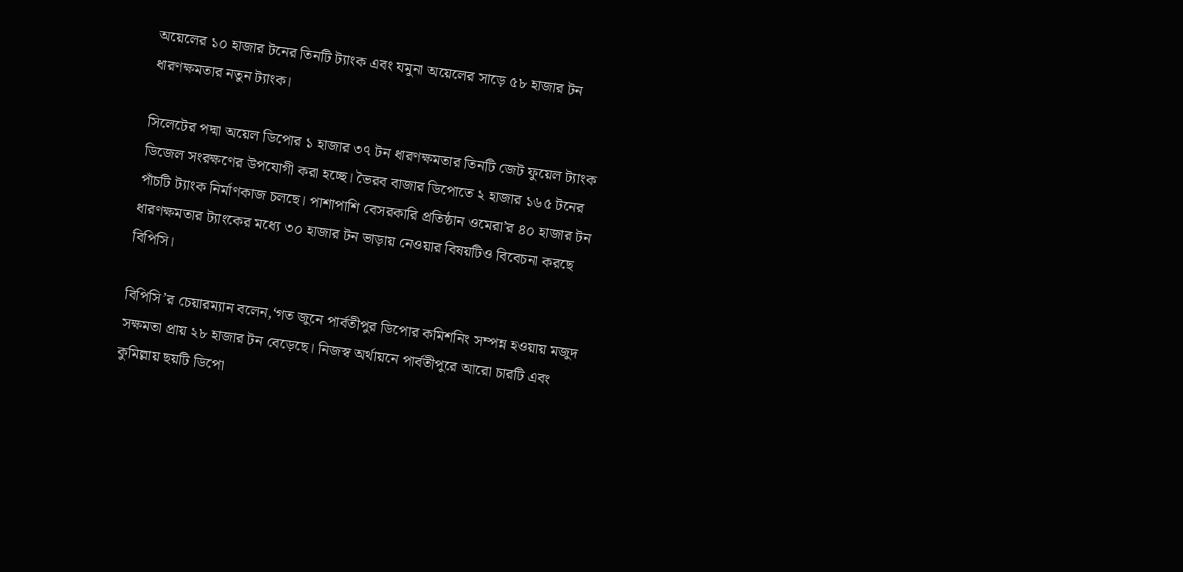অয়েলের ১০ হাজার টনের তিনটি ট্যাংক এবং যমুনা অয়েলের সাড়ে ৫৮ হাজার টন ধারণক্ষমতার নতুন ট্যাংক।

সিলেটের পদ্মা অয়েল ডিপোর ১ হাজার ৩৭ টন ধারণক্ষমতার তিনটি জেট ফুয়েল ট্যাংক ডিজেল সংরক্ষণের উপযোগী করা হচ্ছে। ভৈরব বাজার ডিপোতে ২ হাজার ১৬৫ টনের পাঁচটি ট্যাংক নির্মাণকাজ চলছে। পাশাপাশি বেসরকারি প্রতিষ্ঠান ওমেরা’র ৪০ হাজার টন ধারণক্ষমতার ট্যাংকের মধ্যে ৩০ হাজার টন ভাড়ায় নেওয়ার বিষয়টিও বিবেচনা করছে বিপিসি।

বিপিসি’র চেয়ারম্যান বলেন,‘গত জুনে পার্বতীপুর ডিপোর কমিশনিং সম্পন্ন হওয়ায় মজুদ সক্ষমতা প্রায় ২৮ হাজার টন বেড়েছে। নিজস্ব অর্থায়নে পার্বতীপুরে আরো চারটি এবং কুমিল্লায় ছয়টি ডিপো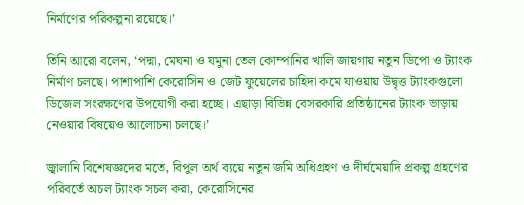নির্মাণের পরিকল্পনা রয়েছে।’

তিনি আরো বলেন, ‘পদ্মা, মেঘনা ও যমুনা তেল কোম্পানির খালি জায়গায় নতুন ডিপো ও ট্যাংক নির্মাণ চলছে। পাশাপাশি কেরোসিন ও জেট ফুয়েলের চাহিদা কমে যাওয়ায় উদ্বৃত্ত ট্যাংকগুলো ডিজেল সংরক্ষণের উপযোগী করা হচ্ছে। এছাড়া বিভিন্ন বেসরকারি প্রতিষ্ঠানের ট্যাংক ভাড়ায় নেওয়ার বিষয়েও আলোচনা চলছে।’

জ্বালানি বিশেষজ্ঞদের মতে, বিপুল অর্থ ব্যয়ে নতুন জমি অধিগ্রহণ ও দীর্ঘমেয়াদি প্রকল্প গ্রহণের পরিবর্তে অচল ট্যাংক সচল করা, কেরোসিনের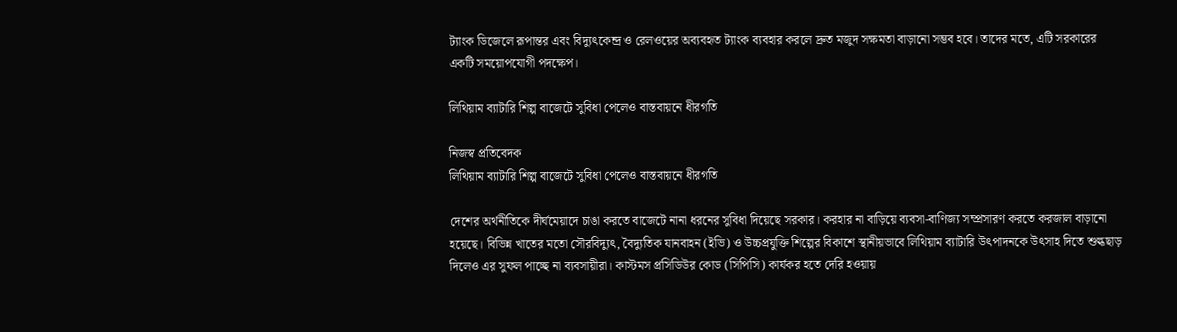ট্যাংক ডিজেলে রূপান্তর এবং বিদ্যুৎকেন্দ্র ও রেলওয়ের অব্যবহৃত ট্যাংক ব্যবহার করলে দ্রুত মজুদ সক্ষমতা বাড়ানো সম্ভব হবে। তাদের মতে, এটি সরকারের একটি সময়োপযোগী পদক্ষেপ।

লিথিয়াম ব্যাটারি শিল্প বাজেটে সুবিধা পেলেও বাস্তবায়নে ধীরগতি

নিজস্ব প্রতিবেদক
লিথিয়াম ব্যাটারি শিল্প বাজেটে সুবিধা পেলেও বাস্তবায়নে ধীরগতি

দেশের অর্থনীতিকে দীর্ঘমেয়াদে চাঙা করতে বাজেটে নানা ধরনের সুবিধা দিয়েছে সরকার। করহার না বাড়িয়ে ব্যবসা-বাণিজ্য সম্প্রসারণ করতে করজাল বাড়ানো হয়েছে। বিভিন্ন খাতের মতো সৌরবিদ্যুৎ, বৈদ্যুতিক যানবাহন (ইভি) ও উচ্চপ্রযুক্তি শিল্পের বিকাশে স্থানীয়ভাবে লিথিয়াম ব্যাটারি উৎপাদনকে উৎসাহ দিতে শুল্কছাড় দিলেও এর সুফল পাচ্ছে না ব্যবসায়ীরা। কাস্টমস প্রসিডিউর কোড (সিপিসি) কার্যকর হতে দেরি হওয়ায়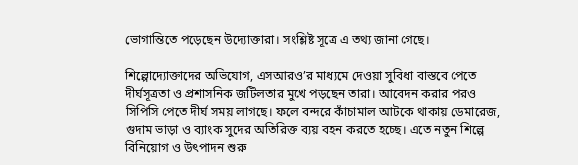ভোগান্তিতে পড়েছেন উদ্যোক্তারা। সংশ্লিষ্ট সূত্রে এ তথ্য জানা গেছে।

শিল্পোদ্যোক্তাদের অভিযোগ, এসআরও’র মাধ্যমে দেওয়া সুবিধা বাস্তবে পেতে দীর্ঘসূত্রতা ও প্রশাসনিক জটিলতার মুখে পড়ছেন তারা। আবেদন করার পরও সিপিসি পেতে দীর্ঘ সময় লাগছে। ফলে বন্দরে কাঁচামাল আটকে থাকায় ডেমারেজ, গুদাম ভাড়া ও ব্যাংক সুদের অতিরিক্ত ব্যয় বহন করতে হচ্ছে। এতে নতুন শিল্পে বিনিয়োগ ও উৎপাদন শুরু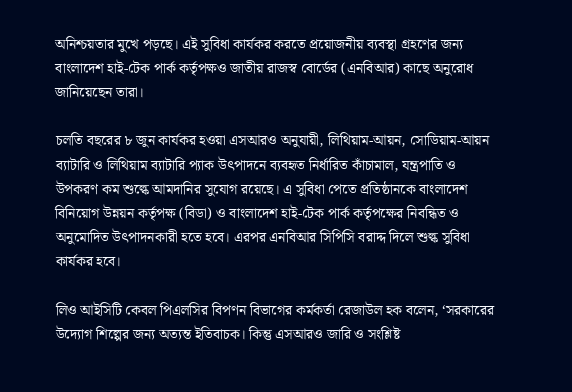অনিশ্চয়তার মুখে পড়ছে। এই সুবিধা কার্যকর করতে প্রয়োজনীয় ব্যবস্থা গ্রহণের জন্য বাংলাদেশ হাই-টেক পার্ক কর্তৃপক্ষও জাতীয় রাজস্ব বোর্ডের (এনবিআর) কাছে অনুরোধ জানিয়েছেন তারা।

চলতি বছরের ৮ জুন কার্যকর হওয়া এসআরও অনুযায়ী, লিথিয়াম-আয়ন, সোডিয়াম-আয়ন ব্যাটারি ও লিথিয়াম ব্যাটারি প্যাক উৎপাদনে ব্যবহৃত নির্ধারিত কাঁচামাল, যন্ত্রপাতি ও উপকরণ কম শুল্কে আমদানির সুযোগ রয়েছে। এ সুবিধা পেতে প্রতিষ্ঠানকে বাংলাদেশ বিনিয়োগ উন্নয়ন কর্তৃপক্ষ (বিডা) ও বাংলাদেশ হাই-টেক পার্ক কর্তৃপক্ষের নিবন্ধিত ও অনুমোদিত উৎপাদনকারী হতে হবে। এরপর এনবিআর সিপিসি বরাদ্দ দিলে শুল্ক সুবিধা কার্যকর হবে।

লিও আইসিটি কেবল পিএলসির বিপণন বিভাগের কর্মকর্তা রেজাউল হক বলেন, ‘সরকারের উদ্যোগ শিল্পের জন্য অত্যন্ত ইতিবাচক। কিন্তু এসআরও জারি ও সংশ্লিষ্ট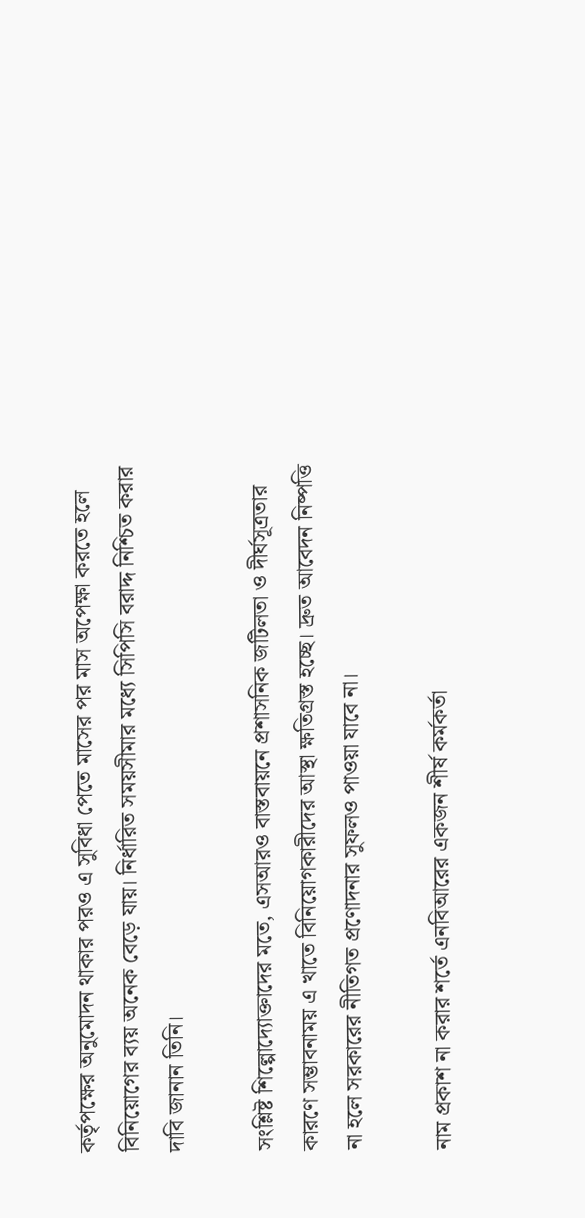কর্তৃপক্ষের অনুমোদন থাকার পরও এ সুবিধা পেতে মাসের পর মাস অপেক্ষা করতে হলে বিনিয়োগের ব্যয় অনেক বেড়ে যায়। নির্ধারিত সময়সীমার মধ্যে সিপিসি বরাদ্দ নিশ্চিত করার দাবি জানান তিনি।

সংশ্লিষ্ট শিল্পোদ্যোক্তাদের মতে, এসআরও বাস্তবায়নে প্রশাসনিক জটিলতা ও দীর্ঘসূত্রতার কারণে সম্ভাবনাময় এ খাতে বিনিয়োগকারীদের আস্থা ক্ষতিগ্রস্ত হচ্ছে। দ্রুত আবেদন নিষ্পত্তি না হলে সরকারের নীতিগত প্রণোদনার সুফলও পাওয়া যাবে না।

নাম প্রকাশ না করার শর্তে এনবিআরের একজন শীর্ষ কর্মকর্তা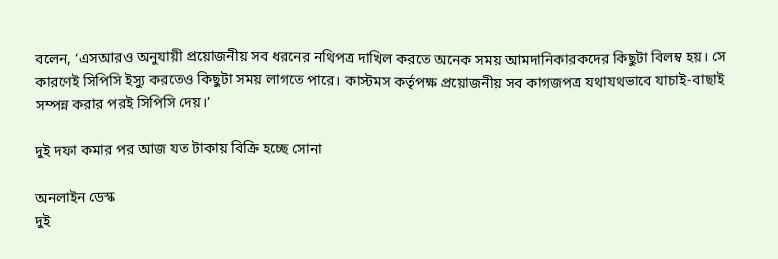বলেন, ‘এসআরও অনুযায়ী প্রয়োজনীয় সব ধরনের নথিপত্র দাখিল করতে অনেক সময় আমদানিকারকদের কিছুটা বিলম্ব হয়। সে কারণেই সিপিসি ইস্যু করতেও কিছুটা সময় লাগতে পারে। কাস্টমস কর্তৃপক্ষ প্রয়োজনীয় সব কাগজপত্র যথাযথভাবে যাচাই-বাছাই সম্পন্ন করার পরই সিপিসি দেয়।’

দুই দফা কমার পর আজ যত টাকায় বিক্রি হচ্ছে সোনা

অনলাইন ডেস্ক
দুই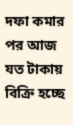দফা কমার পর আজ যত টাকায় বিক্রি হচ্ছে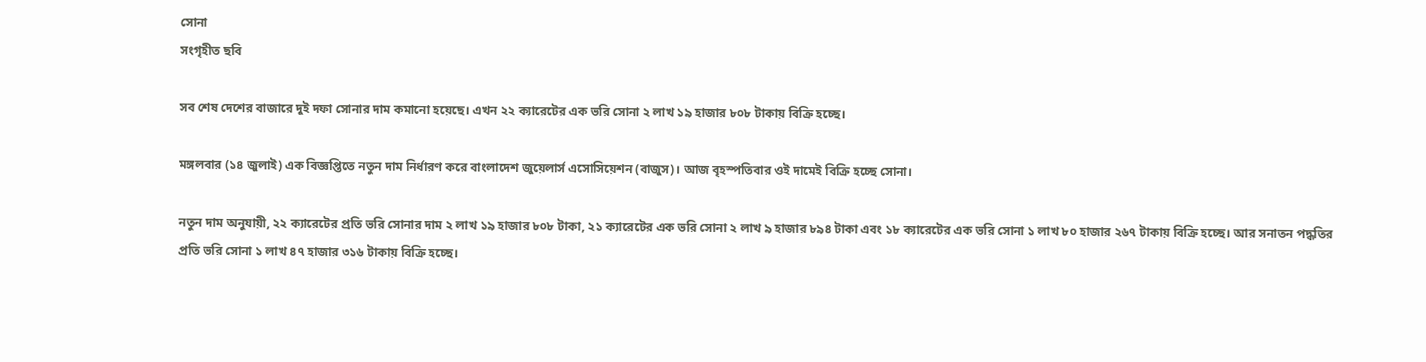সোনা
সংগৃহীত ছবি

সব শেষ দেশের বাজারে দুই দফা সোনার দাম কমানো হয়েছে। এখন ২২ ক্যারেটের এক ভরি সোনা ২ লাখ ১৯ হাজার ৮০৮ টাকায় বিক্রি হচ্ছে।

মঙ্গলবার (১৪ জুলাই) এক বিজ্ঞপ্তিতে নতুন দাম নির্ধারণ করে বাংলাদেশ জুয়েলার্স এসোসিয়েশন (বাজুস)। আজ বৃহস্পতিবার ওই দামেই বিক্রি হচ্ছে সোনা।

নতুন দাম অনুযায়ী, ২২ ক্যারেটের প্রতি ভরি সোনার দাম ২ লাখ ১৯ হাজার ৮০৮ টাকা, ২১ ক্যারেটের এক ভরি সোনা ২ লাখ ৯ হাজার ৮৯৪ টাকা এবং ১৮ ক্যারেটের এক ভরি সোনা ১ লাখ ৮০ হাজার ২৬৭ টাকায় বিক্রি হচ্ছে। আর সনাতন পদ্ধতির প্রতি ভরি সোনা ১ লাখ ৪৭ হাজার ৩১৬ টাকায় বিক্রি হচ্ছে।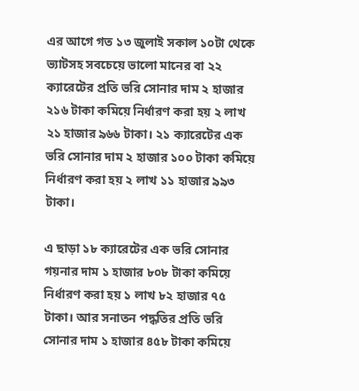এর আগে গত ১৩ জুলাই সকাল ১০টা থেকে ভ্যাটসহ সবচেয়ে ভালো মানের বা ২২ ক্যারেটের প্রতি ভরি সোনার দাম ২ হাজার ২১৬ টাকা কমিয়ে নির্ধারণ করা হয় ২ লাখ ২১ হাজার ৯৬৬ টাকা। ২১ ক্যারেটের এক ভরি সোনার দাম ২ হাজার ১০০ টাকা কমিয়ে নির্ধারণ করা হয় ২ লাখ ১১ হাজার ৯৯৩ টাকা।

এ ছাড়া ১৮ ক্যারেটের এক ভরি সোনার গয়নার দাম ১ হাজার ৮০৮ টাকা কমিয়ে নির্ধারণ করা হয় ১ লাখ ৮২ হাজার ৭৫ টাকা। আর সনাতন পদ্ধতির প্রতি ভরি সোনার দাম ১ হাজার ৪৫৮ টাকা কমিয়ে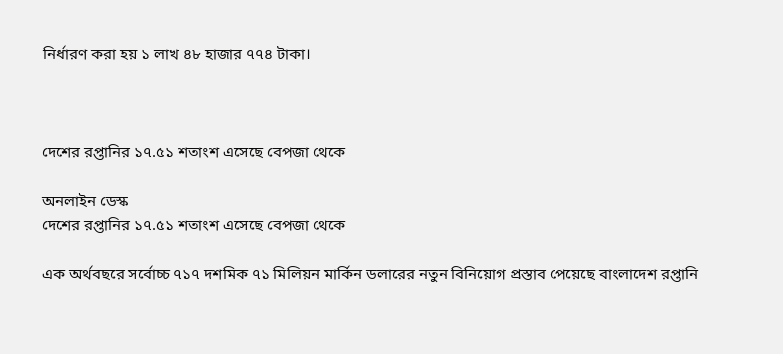নির্ধারণ করা হয় ১ লাখ ৪৮ হাজার ৭৭৪ টাকা।



দেশের রপ্তানির ১৭.৫১ শতাংশ এসেছে বেপজা থেকে

অনলাইন ডেস্ক
দেশের রপ্তানির ১৭.৫১ শতাংশ এসেছে বেপজা থেকে

এক অর্থবছরে সর্বোচ্চ ৭১৭ দশমিক ৭১ মিলিয়ন মার্কিন ডলারের নতুন বিনিয়োগ প্রস্তাব পেয়েছে বাংলাদেশ রপ্তানি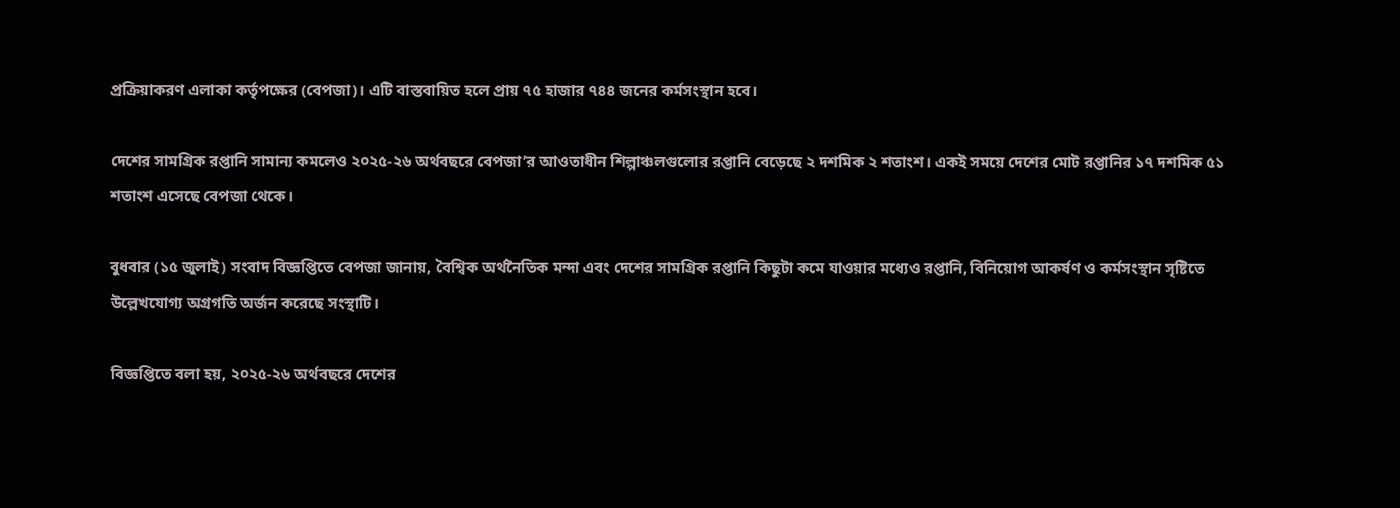প্রক্রিয়াকরণ এলাকা কর্তৃপক্ষের (বেপজা)। এটি বাস্তবায়িত হলে প্রায় ৭৫ হাজার ৭৪৪ জনের কর্মসংস্থান হবে।

দেশের সামগ্রিক রপ্তানি সামান্য কমলেও ২০২৫-২৬ অর্থবছরে বেপজা’র আওতাধীন শিল্পাঞ্চলগুলোর রপ্তানি বেড়েছে ২ দশমিক ২ শতাংশ। একই সময়ে দেশের মোট রপ্তানির ১৭ দশমিক ৫১ শতাংশ এসেছে বেপজা থেকে।

বুধবার (১৫ জুলাই) সংবাদ বিজ্ঞপ্তিতে বেপজা জানায়, বৈশ্বিক অর্থনৈতিক মন্দা এবং দেশের সামগ্রিক রপ্তানি কিছুটা কমে যাওয়ার মধ্যেও রপ্তানি, বিনিয়োগ আকর্ষণ ও কর্মসংস্থান সৃষ্টিতে উল্লেখযোগ্য অগ্রগতি অর্জন করেছে সংস্থাটি।

বিজ্ঞপ্তিতে বলা হয়, ২০২৫-২৬ অর্থবছরে দেশের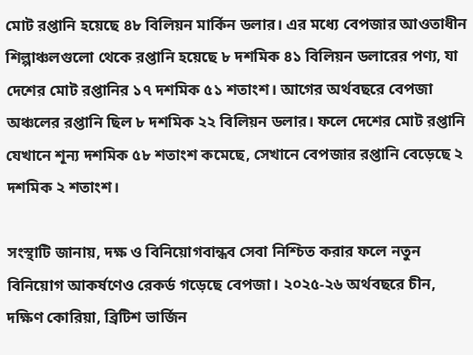মোট রপ্তানি হয়েছে ৪৮ বিলিয়ন মার্কিন ডলার। এর মধ্যে বেপজার আওতাধীন শিল্পাঞ্চলগুলো থেকে রপ্তানি হয়েছে ৮ দশমিক ৪১ বিলিয়ন ডলারের পণ্য, যা দেশের মোট রপ্তানির ১৭ দশমিক ৫১ শতাংশ। আগের অর্থবছরে বেপজা অঞ্চলের রপ্তানি ছিল ৮ দশমিক ২২ বিলিয়ন ডলার। ফলে দেশের মোট রপ্তানি যেখানে শূন্য দশমিক ৫৮ শতাংশ কমেছে, সেখানে বেপজার রপ্তানি বেড়েছে ২ দশমিক ২ শতাংশ।

সংস্থাটি জানায়, দক্ষ ও বিনিয়োগবান্ধব সেবা নিশ্চিত করার ফলে নতুন বিনিয়োগ আকর্ষণেও রেকর্ড গড়েছে বেপজা। ২০২৫-২৬ অর্থবছরে চীন, দক্ষিণ কোরিয়া, ব্রিটিশ ভার্জিন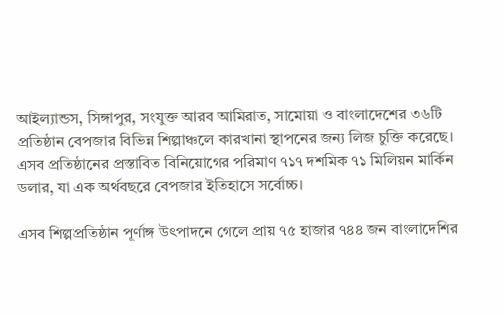আইল্যান্ডস, সিঙ্গাপুর, সংযুক্ত আরব আমিরাত, সামোয়া ও বাংলাদেশের ৩৬টি প্রতিষ্ঠান বেপজার বিভিন্ন শিল্পাঞ্চলে কারখানা স্থাপনের জন্য লিজ চুক্তি করেছে। এসব প্রতিষ্ঠানের প্রস্তাবিত বিনিয়োগের পরিমাণ ৭১৭ দশমিক ৭১ মিলিয়ন মার্কিন ডলার, যা এক অর্থবছরে বেপজার ইতিহাসে সর্বোচ্চ।

এসব শিল্পপ্রতিষ্ঠান পূর্ণাঙ্গ উৎপাদনে গেলে প্রায় ৭৫ হাজার ৭৪৪ জন বাংলাদেশির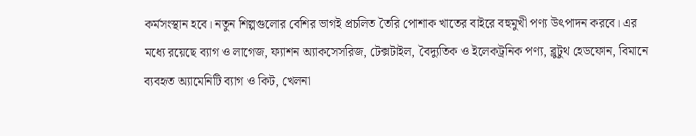কর্মসংস্থান হবে। নতুন শিল্পগুলোর বেশির ভাগই প্রচলিত তৈরি পোশাক খাতের বাইরে বহুমুখী পণ্য উৎপাদন করবে। এর মধ্যে রয়েছে ব্যাগ ও লাগেজ, ফ্যাশন অ্যাকসেসরিজ, টেক্সটাইল, বৈদ্যুতিক ও ইলেকট্রনিক পণ্য, ব্লুটুথ হেডফোন, বিমানে ব্যবহৃত অ্যামেনিটি ব্যাগ ও কিট, খেলনা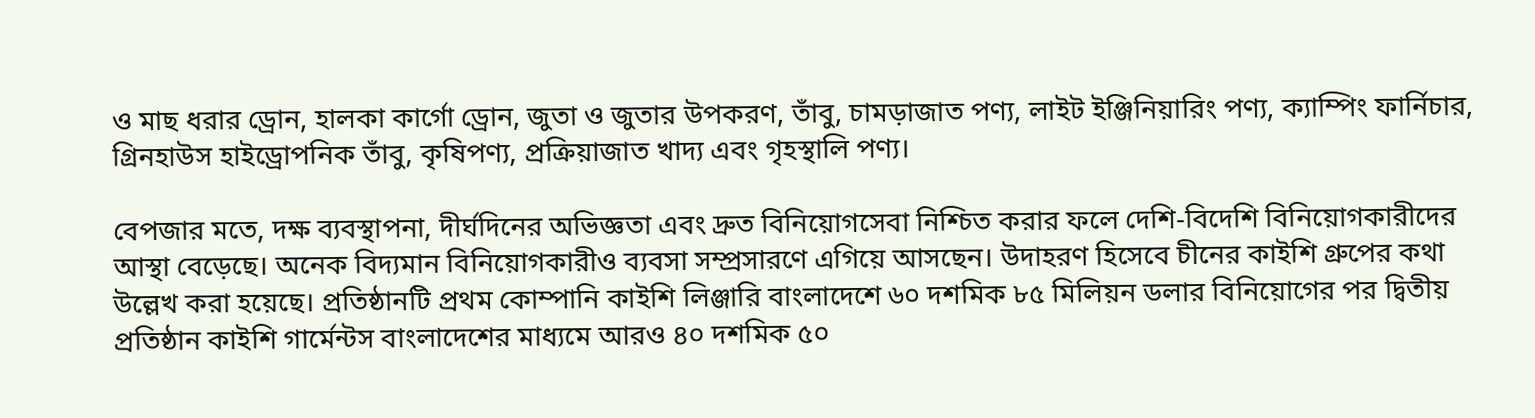ও মাছ ধরার ড্রোন, হালকা কার্গো ড্রোন, জুতা ও জুতার উপকরণ, তাঁবু, চামড়াজাত পণ্য, লাইট ইঞ্জিনিয়ারিং পণ্য, ক্যাম্পিং ফার্নিচার, গ্রিনহাউস হাইড্রোপনিক তাঁবু, কৃষিপণ্য, প্রক্রিয়াজাত খাদ্য এবং গৃহস্থালি পণ্য।

বেপজার মতে, দক্ষ ব্যবস্থাপনা, দীর্ঘদিনের অভিজ্ঞতা এবং দ্রুত বিনিয়োগসেবা নিশ্চিত করার ফলে দেশি-বিদেশি বিনিয়োগকারীদের আস্থা বেড়েছে। অনেক বিদ্যমান বিনিয়োগকারীও ব্যবসা সম্প্রসারণে এগিয়ে আসছেন। উদাহরণ হিসেবে চীনের কাইশি গ্রুপের কথা উল্লেখ করা হয়েছে। প্রতিষ্ঠানটি প্রথম কোম্পানি কাইশি লিঞ্জারি বাংলাদেশে ৬০ দশমিক ৮৫ মিলিয়ন ডলার বিনিয়োগের পর দ্বিতীয় প্রতিষ্ঠান কাইশি গার্মেন্টস বাংলাদেশের মাধ্যমে আরও ৪০ দশমিক ৫০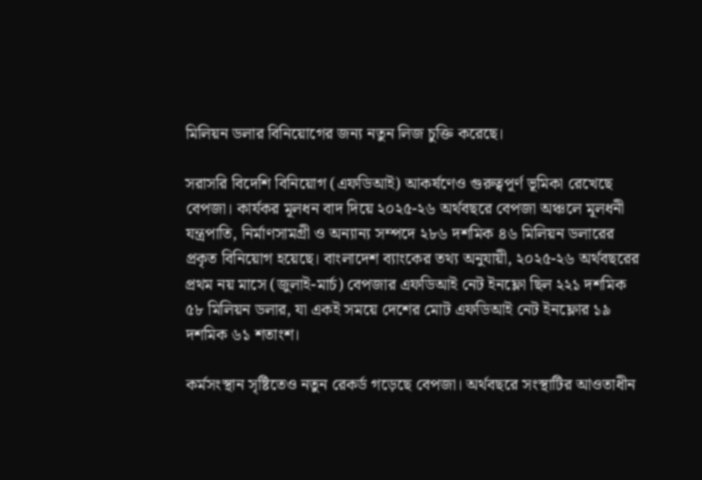মিলিয়ন ডলার বিনিয়োগের জন্য নতুন লিজ চুক্তি করেছে।

সরাসরি বিদেশি বিনিয়োগ (এফডিআই) আকর্ষণেও গুরুত্বপূর্ণ ভূমিকা রেখেছে বেপজা। কার্যকর মূলধন বাদ দিয়ে ২০২৫-২৬ অর্থবছরে বেপজা অঞ্চলে মূলধনী যন্ত্রপাতি, নির্মাণসামগ্রী ও অন্যান্য সম্পদে ২৮৬ দশমিক ৪৬ মিলিয়ন ডলারের প্রকৃত বিনিয়োগ হয়েছে। বাংলাদেশ ব্যাংকের তথ্য অনুযায়ী, ২০২৫-২৬ অর্থবছরের প্রথম নয় মাসে (জুলাই-মার্চ) বেপজার এফডিআই নেট ইনফ্লো ছিল ২২১ দশমিক ৫৮ মিলিয়ন ডলার, যা একই সময়ে দেশের মোট এফডিআই নেট ইনফ্লোর ১৯ দশমিক ৬১ শতাংশ।

কর্মসংস্থান সৃষ্টিতেও নতুন রেকর্ড গড়েছে বেপজা। অর্থবছরে সংস্থাটির আওতাধীন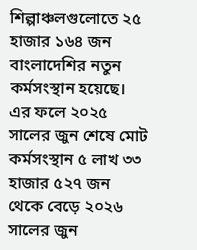শিল্পাঞ্চলগুলোতে ২৫ হাজার ১৬৪ জন বাংলাদেশির নতুন কর্মসংস্থান হয়েছে। এর ফলে ২০২৫ সালের জুন শেষে মোট কর্মসংস্থান ৫ লাখ ৩৩ হাজার ৫২৭ জন থেকে বেড়ে ২০২৬ সালের জুন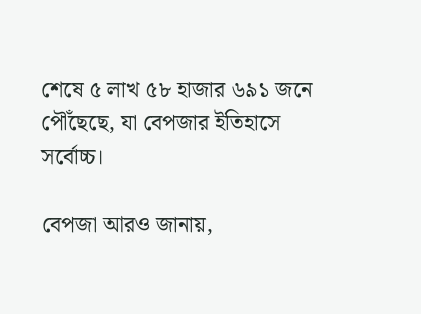শেষে ৫ লাখ ৫৮ হাজার ৬৯১ জনে পৌঁছেছে, যা বেপজার ইতিহাসে সর্বোচ্চ।

বেপজা আরও জানায়,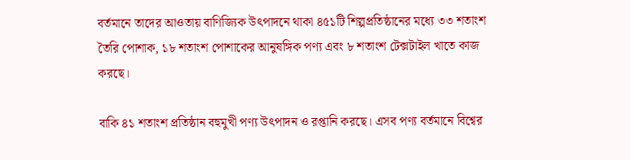বর্তমানে তাদের আওতায় বাণিজ্যিক উৎপাদনে থাকা ৪৫১টি শিল্পপ্রতিষ্ঠানের মধ্যে ৩৩ শতাংশ তৈরি পোশাক, ১৮ শতাংশ পোশাকের আনুষঙ্গিক পণ্য এবং ৮ শতাংশ টেক্সটাইল খাতে কাজ করছে।

বাকি ৪১ শতাংশ প্রতিষ্ঠান বহুমুখী পণ্য উৎপাদন ও রপ্তানি করছে। এসব পণ্য বর্তমানে বিশ্বের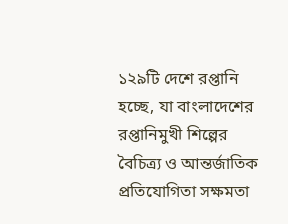১২৯টি দেশে রপ্তানি হচ্ছে, যা বাংলাদেশের রপ্তানিমুখী শিল্পের বৈচিত্র্য ও আন্তর্জাতিক প্রতিযোগিতা সক্ষমতা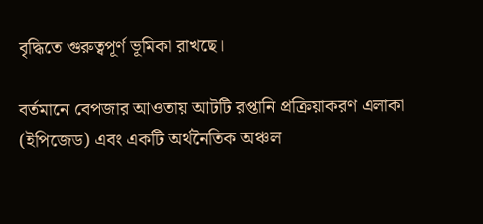বৃদ্ধিতে গুরুত্বপূর্ণ ভূমিকা রাখছে।

বর্তমানে বেপজার আওতায় আটটি রপ্তানি প্রক্রিয়াকরণ এলাকা (ইপিজেড) এবং একটি অর্থনৈতিক অঞ্চল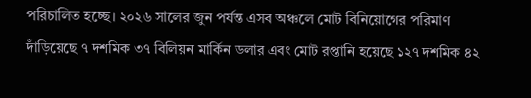পরিচালিত হচ্ছে। ২০২৬ সালের জুন পর্যন্ত এসব অঞ্চলে মোট বিনিয়োগের পরিমাণ দাঁড়িয়েছে ৭ দশমিক ৩৭ বিলিয়ন মার্কিন ডলার এবং মোট রপ্তানি হয়েছে ১২৭ দশমিক ৪২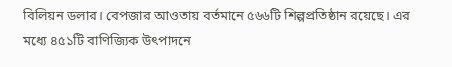বিলিয়ন ডলার। বেপজার আওতায় বর্তমানে ৫৬৬টি শিল্পপ্রতিষ্ঠান রয়েছে। এর মধ্যে ৪৫১টি বাণিজ্যিক উৎপাদনে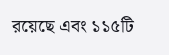রয়েছে এবং ১১৫টি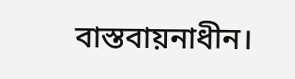বাস্তবায়নাধীন।